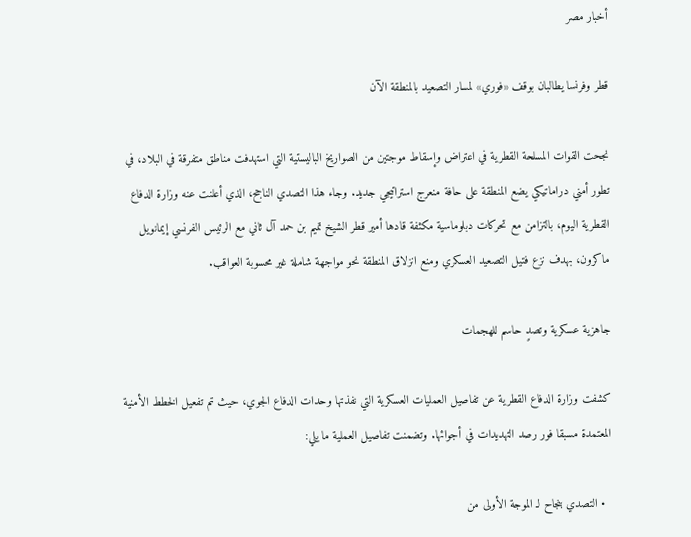أخبار مصر

قطر وفرنسا يطالبان بوقف «فوري» لمسار التصعيد بالمنطقة الآن

نجحت القوات المسلحة القطرية في اعتراض وإسقاط موجتين من الصواريخ الباليستية التي استهدفت مناطق متفرقة في البلاد، في تطور أمني دراماتيكي يضع المنطقة على حافة منعرج استراتيجي جديد. وجاء هذا التصدي الناجح، الذي أعلنت عنه وزارة الدفاع القطرية اليوم، بالتزامن مع تحركات دبلوماسية مكثفة قادها أمير قطر الشيخ تميم بن حمد آل ثاني مع الرئيس الفرنسي إيمانويل ماكرون، بهدف نزع فتيل التصعيد العسكري ومنع انزلاق المنطقة نحو مواجهة شاملة غير محسوبة العواقب.

جاهزية عسكرية وتصدٍ حاسم للهجمات

كشفت وزارة الدفاع القطرية عن تفاصيل العمليات العسكرية التي نفذتها وحدات الدفاع الجوي، حيث تم تفعيل الخطط الأمنية المعتمدة مسبقا فور رصد التهديدات في أجوائها. وتضمنت تفاصيل العملية ما يلي:

  • التصدي بنجاح لـ الموجة الأولى من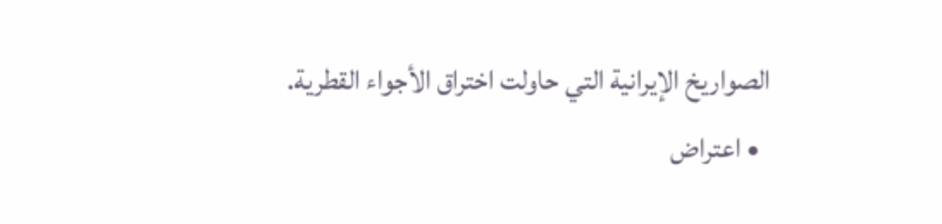الصواريخ الإيرانية التي حاولت اختراق الأجواء القطرية.
  • اعتراض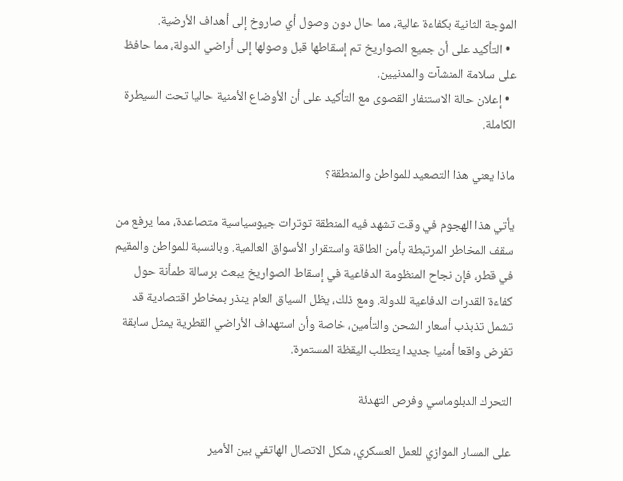الموجة الثانية بكفاءة عالية، مما حال دون وصول أي صاروخ إلى أهداف الأرضية.
  • التأكيد على أن جميع الصواريخ تم إسقاطها قبل وصولها إلى أراضي الدولة، مما حافظ على سلامة المنشآت والمدنيين.
  • إعلان حالة الاستنفار القصوى مع التأكيد على أن الأوضاع الأمنية حاليا تحت السيطرة الكاملة.

ماذا يعني هذا التصعيد للمواطن والمنطقة؟

يأتي هذا الهجوم في وقت تشهد فيه المنطقة توترات جيوسياسية متصاعدة، مما يرفع من سقف المخاطر المرتبطة بأمن الطاقة واستقرار الأسواق العالمية. وبالنسبة للمواطن والمقيم في قطر، فإن نجاح المنظومة الدفاعية في إسقاط الصواريخ يبعث برسالة طمأنة حول كفاءة القدرات الدفاعية للدولة. ومع ذلك، يظل السياق العام ينذر بمخاطر اقتصادية قد تشمل تذبذب أسعار الشحن والتأمين، خاصة وأن استهداف الأراضي القطرية يمثل سابقة تفرض واقعا أمنيا جديدا يتطلب اليقظة المستمرة.

التحرك الدبلوماسي وفرص التهدئة

على المسار الموازي للعمل العسكري، شكل الاتصال الهاتفي بين الأمير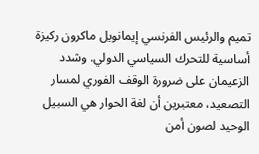تميم والرئيس الفرنسي إيمانويل ماكرون ركيزة أساسية للتحرك السياسي الدولي. وشدد الزعيمان على ضرورة الوقف الفوري لمسار التصعيد، معتبرين أن لغة الحوار هي السبيل الوحيد لصون أمن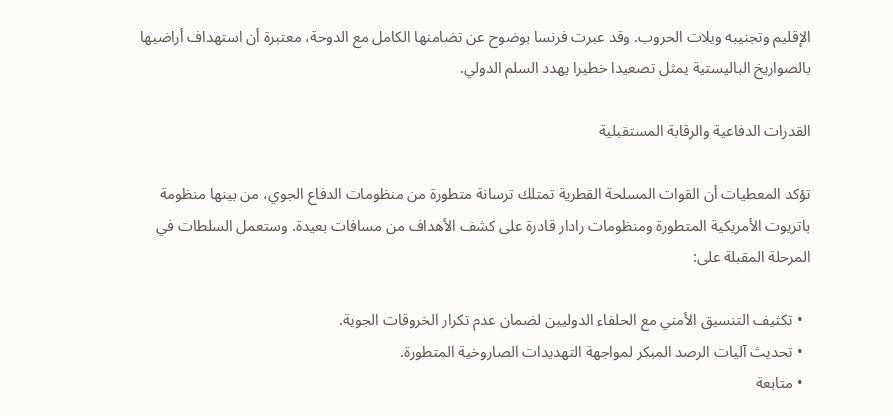الإقليم وتجنيبه ويلات الحروب. وقد عبرت فرنسا بوضوح عن تضامنها الكامل مع الدوحة، معتبرة أن استهداف أراضيها بالصواريخ الباليستية يمثل تصعيدا خطيرا يهدد السلم الدولي.

القدرات الدفاعية والرقابة المستقبلية

تؤكد المعطيات أن القوات المسلحة القطرية تمتلك ترسانة متطورة من منظومات الدفاع الجوي، من بينها منظومة باتريوت الأمريكية المتطورة ومنظومات رادار قادرة على كشف الأهداف من مسافات بعيدة. وستعمل السلطات في المرحلة المقبلة على:

  • تكثيف التنسيق الأمني مع الحلفاء الدوليين لضمان عدم تكرار الخروقات الجوية.
  • تحديث آليات الرصد المبكر لمواجهة التهديدات الصاروخية المتطورة.
  • متابعة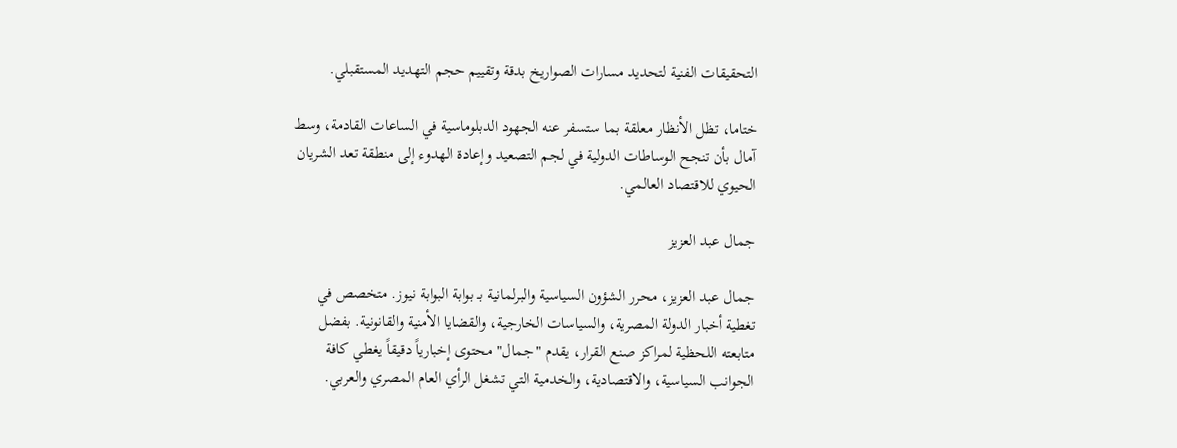التحقيقات الفنية لتحديد مسارات الصواريخ بدقة وتقييم حجم التهديد المستقبلي.

ختاما، تظل الأنظار معلقة بما ستسفر عنه الجهود الدبلوماسية في الساعات القادمة، وسط آمال بأن تنجح الوساطات الدولية في لجم التصعيد وإعادة الهدوء إلى منطقة تعد الشريان الحيوي للاقتصاد العالمي.

جمال عبد العزيز

جمال عبد العزيز، محرر الشؤون السياسية والبرلمانية بـ بوابة البوابة نيوز. متخصص في تغطية أخبار الدولة المصرية، والسياسات الخارجية، والقضايا الأمنية والقانونية. بفضل متابعته اللحظية لمراكز صنع القرار، يقدم "جمال" محتوى إخبارياً دقيقاً يغطي كافة الجوانب السياسية، والاقتصادية، والخدمية التي تشغل الرأي العام المصري والعربي.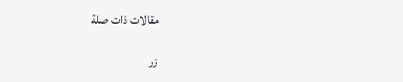مقالات ذات صلة

زر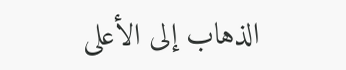الذهاب إلى الأعلى